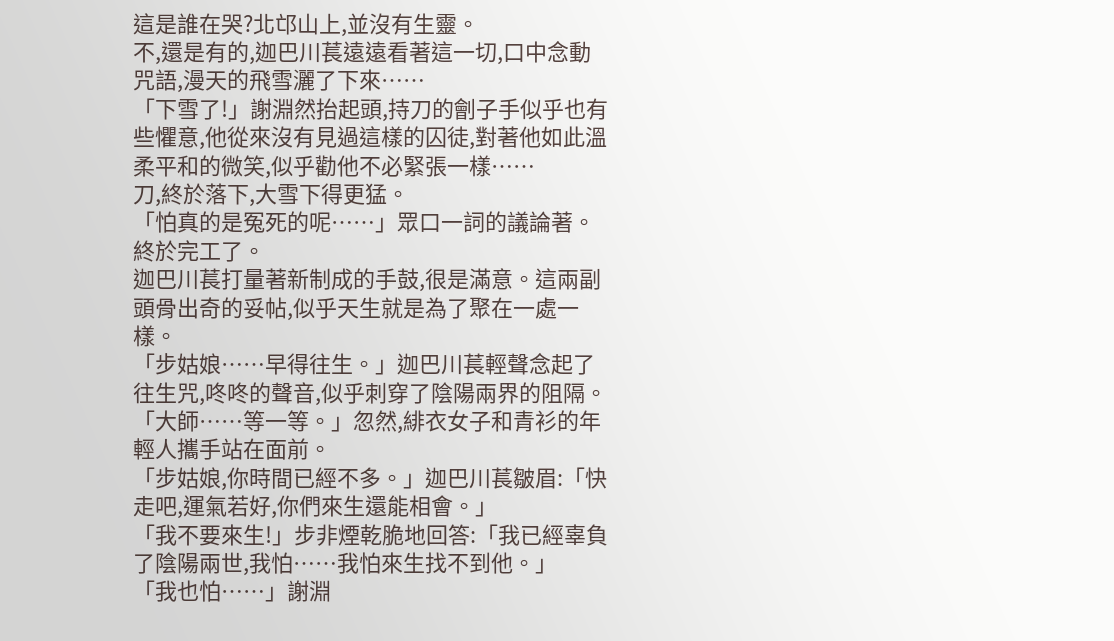這是誰在哭?北邙山上,並沒有生靈。
不,還是有的,迦巴川萇遠遠看著這一切,口中念動咒語,漫天的飛雪灑了下來……
「下雪了!」謝淵然抬起頭,持刀的劊子手似乎也有些懼意,他從來沒有見過這樣的囚徒,對著他如此溫柔平和的微笑,似乎勸他不必緊張一樣……
刀,終於落下,大雪下得更猛。
「怕真的是冤死的呢……」眾口一詞的議論著。
終於完工了。
迦巴川萇打量著新制成的手鼓,很是滿意。這兩副頭骨出奇的妥帖,似乎天生就是為了聚在一處一樣。
「步姑娘……早得往生。」迦巴川萇輕聲念起了往生咒,咚咚的聲音,似乎刺穿了陰陽兩界的阻隔。
「大師……等一等。」忽然,緋衣女子和青衫的年輕人攜手站在面前。
「步姑娘,你時間已經不多。」迦巴川萇皺眉:「快走吧,運氣若好,你們來生還能相會。」
「我不要來生!」步非煙乾脆地回答:「我已經辜負了陰陽兩世,我怕……我怕來生找不到他。」
「我也怕……」謝淵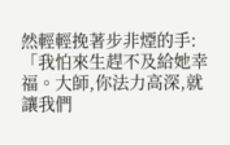然輕輕挽著步非煙的手:「我怕來生趕不及給她幸福。大師,你法力高深,就讓我們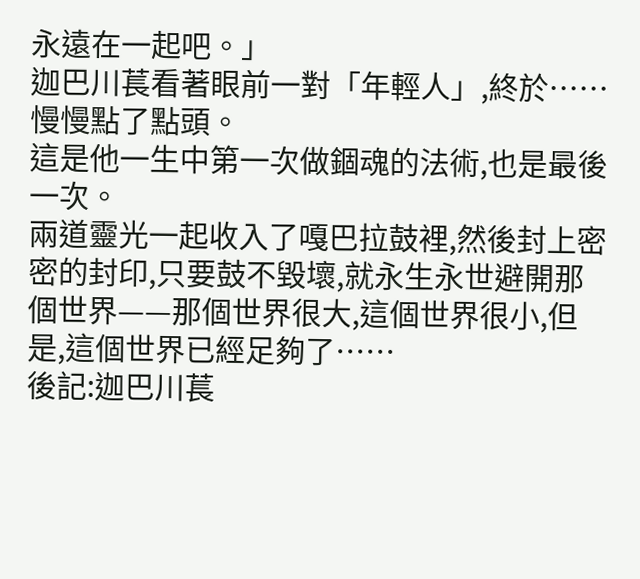永遠在一起吧。」
迦巴川萇看著眼前一對「年輕人」,終於……慢慢點了點頭。
這是他一生中第一次做錮魂的法術,也是最後一次。
兩道靈光一起收入了嘎巴拉鼓裡,然後封上密密的封印,只要鼓不毀壞,就永生永世避開那個世界——那個世界很大,這個世界很小,但是,這個世界已經足夠了……
後記:迦巴川萇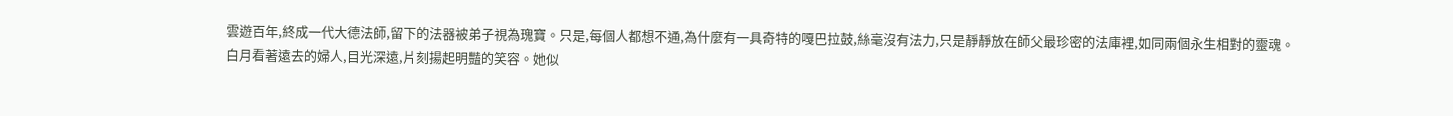雲遊百年,終成一代大德法師,留下的法器被弟子視為瑰寶。只是,每個人都想不通,為什麼有一具奇特的嘎巴拉鼓,絲毫沒有法力,只是靜靜放在師父最珍密的法庫裡,如同兩個永生相對的靈魂。
白月看著遠去的婦人,目光深遠,片刻揚起明豔的笑容。她似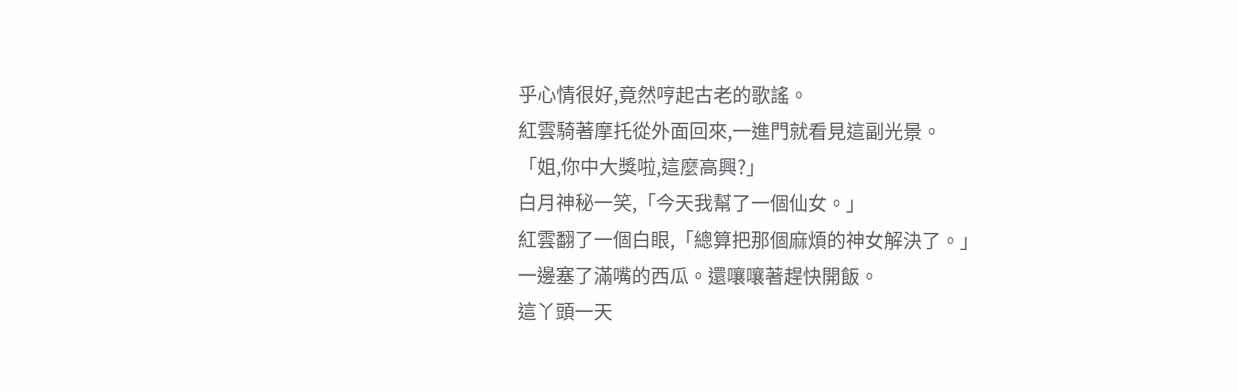乎心情很好,竟然哼起古老的歌謠。
紅雲騎著摩托從外面回來,一進門就看見這副光景。
「姐,你中大獎啦,這麼高興?」
白月神秘一笑,「今天我幫了一個仙女。」
紅雲翻了一個白眼,「總算把那個麻煩的神女解決了。」
一邊塞了滿嘴的西瓜。還嚷嚷著趕快開飯。
這丫頭一天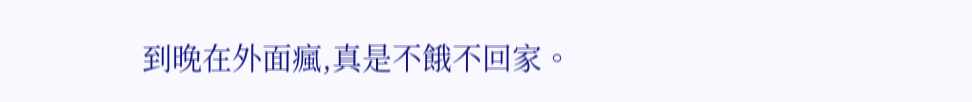到晚在外面瘋,真是不餓不回家。